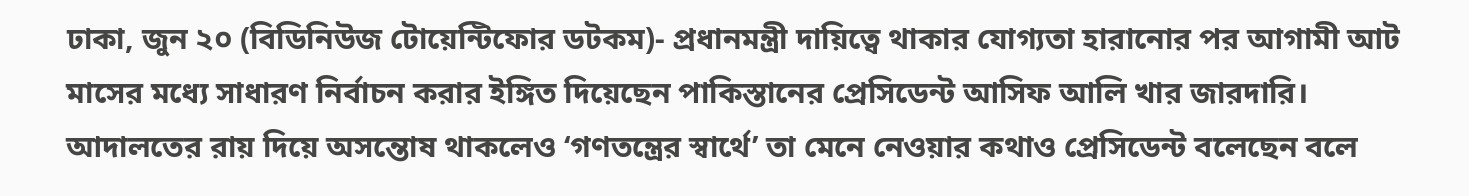ঢাকা, জুন ২০ (বিডিনিউজ টোয়েন্টিফোর ডটকম)- প্রধানমন্ত্রী দায়িত্বে থাকার যোগ্যতা হারানোর পর আগামী আট মাসের মধ্যে সাধারণ নির্বাচন করার ইঙ্গিত দিয়েছেন পাকিস্তানের প্রেসিডেন্ট আসিফ আলি খার জারদারি।
আদালতের রায় দিয়ে অসন্তোষ থাকলেও ‘গণতন্ত্রের স্বার্থে’ তা মেনে নেওয়ার কথাও প্রেসিডেন্ট বলেছেন বলে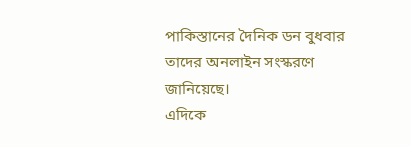পাকিস্তানের দৈনিক ডন বুধবার তাদের অনলাইন সংস্করণে জানিয়েছে।
এদিকে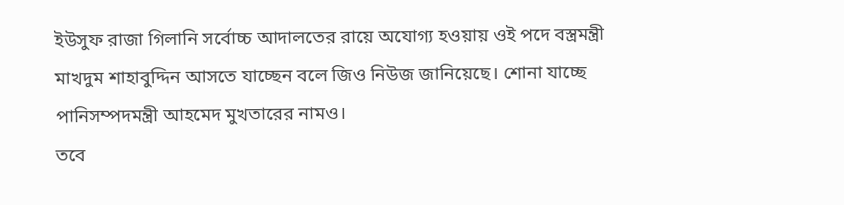ইউসুফ রাজা গিলানি সর্বোচ্চ আদালতের রায়ে অযোগ্য হওয়ায় ওই পদে বস্ত্রমন্ত্রী মাখদুম শাহাবুদ্দিন আসতে যাচ্ছেন বলে জিও নিউজ জানিয়েছে। শোনা যাচ্ছে পানিসম্পদমন্ত্রী আহমেদ মুখতারের নামও।
তবে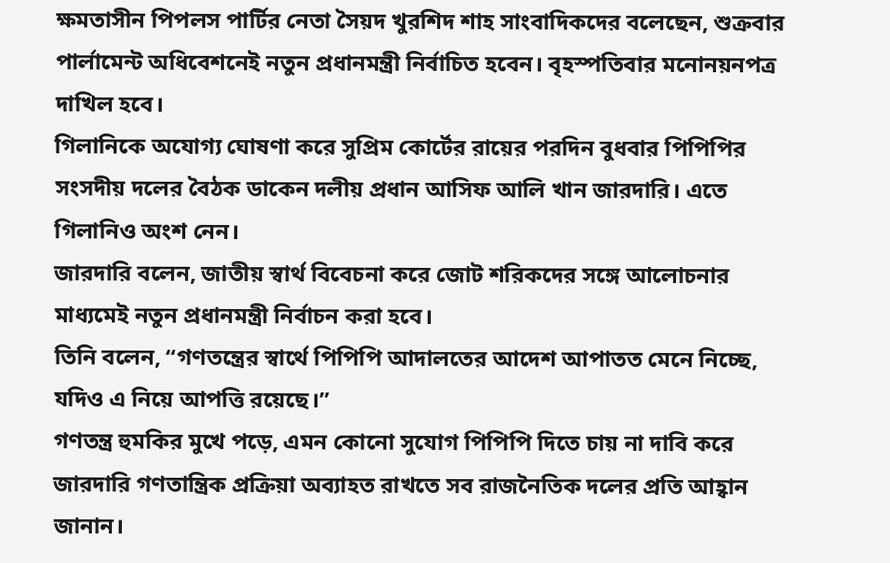ক্ষমতাসীন পিপলস পার্টির নেতা সৈয়দ খুরশিদ শাহ সাংবাদিকদের বলেছেন, শুক্রবার পার্লামেন্ট অধিবেশনেই নতুন প্রধানমন্ত্রী নির্বাচিত হবেন। বৃহস্পতিবার মনোনয়নপত্র দাখিল হবে।
গিলানিকে অযোগ্য ঘোষণা করে সুপ্রিম কোর্টের রায়ের পরদিন বুধবার পিপিপির সংসদীয় দলের বৈঠক ডাকেন দলীয় প্রধান আসিফ আলি খান জারদারি। এতে গিলানিও অংশ নেন।
জারদারি বলেন, জাতীয় স্বার্থ বিবেচনা করে জোট শরিকদের সঙ্গে আলোচনার মাধ্যমেই নতুন প্রধানমন্ত্রী নির্বাচন করা হবে।
তিনি বলেন, “গণতন্ত্রের স্বার্থে পিপিপি আদালতের আদেশ আপাতত মেনে নিচ্ছে, যদিও এ নিয়ে আপত্তি রয়েছে।”
গণতন্ত্র হুমকির মুখে পড়ে, এমন কোনো সুযোগ পিপিপি দিতে চায় না দাবি করে জারদারি গণতান্ত্রিক প্রক্রিয়া অব্যাহত রাখতে সব রাজনৈতিক দলের প্রতি আহ্বান জানান।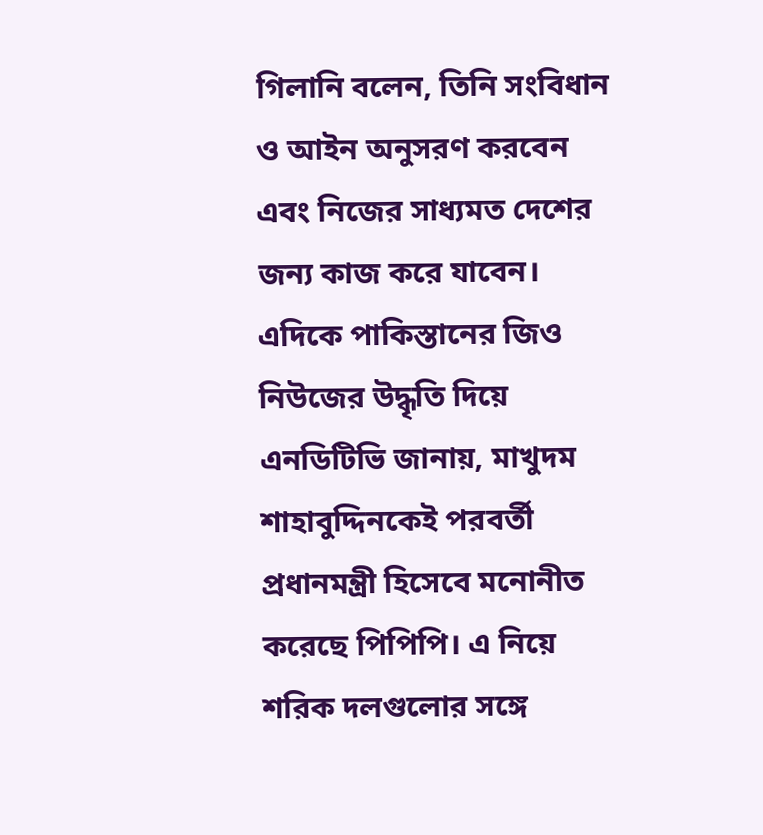গিলানি বলেন, তিনি সংবিধান ও আইন অনুসরণ করবেন এবং নিজের সাধ্যমত দেশের জন্য কাজ করে যাবেন।
এদিকে পাকিস্তানের জিও নিউজের উদ্ধৃতি দিয়ে এনডিটিভি জানায়, মাখুদম শাহাবুদ্দিনকেই পরবর্তী প্রধানমন্ত্রী হিসেবে মনোনীত করেছে পিপিপি। এ নিয়ে শরিক দলগুলোর সঙ্গে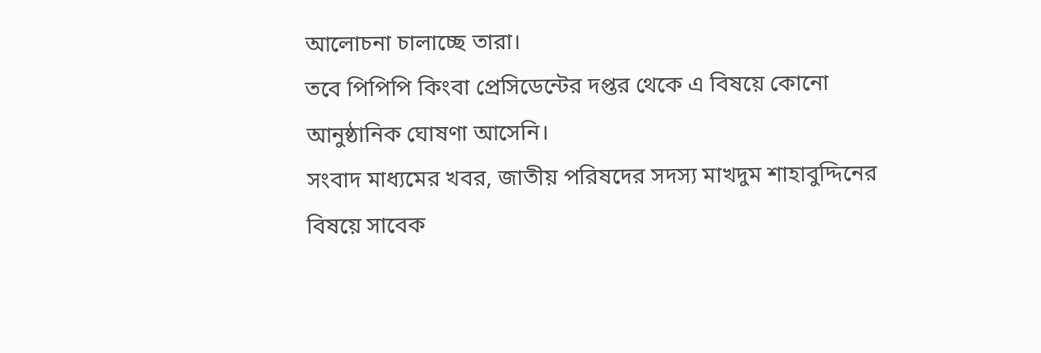আলোচনা চালাচ্ছে তারা।
তবে পিপিপি কিংবা প্রেসিডেন্টের দপ্তর থেকে এ বিষয়ে কোনো আনুষ্ঠানিক ঘোষণা আসেনি।
সংবাদ মাধ্যমের খবর, জাতীয় পরিষদের সদস্য মাখদুম শাহাবুদ্দিনের বিষয়ে সাবেক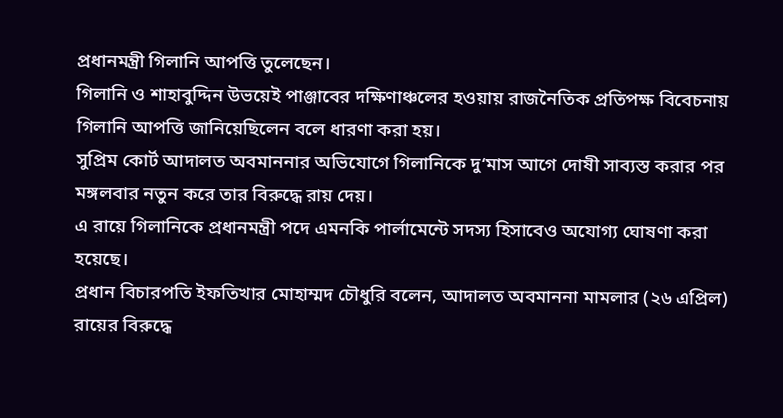প্রধানমন্ত্রী গিলানি আপত্তি তুলেছেন।
গিলানি ও শাহাবুদ্দিন উভয়েই পাঞ্জাবের দক্ষিণাঞ্চলের হওয়ায় রাজনৈতিক প্রতিপক্ষ বিবেচনায় গিলানি আপত্তি জানিয়েছিলেন বলে ধারণা করা হয়।
সুপ্রিম কোর্ট আদালত অবমাননার অভিযোগে গিলানিকে দু‘মাস আগে দোষী সাব্যস্ত করার পর মঙ্গলবার নতুন করে তার বিরুদ্ধে রায় দেয়।
এ রায়ে গিলানিকে প্রধানমন্ত্রী পদে এমনকি পার্লামেন্টে সদস্য হিসাবেও অযোগ্য ঘোষণা করা হয়েছে।
প্রধান বিচারপতি ইফতিখার মোহাম্মদ চৌধুরি বলেন, আদালত অবমাননা মামলার (২৬ এপ্রিল) রায়ের বিরুদ্ধে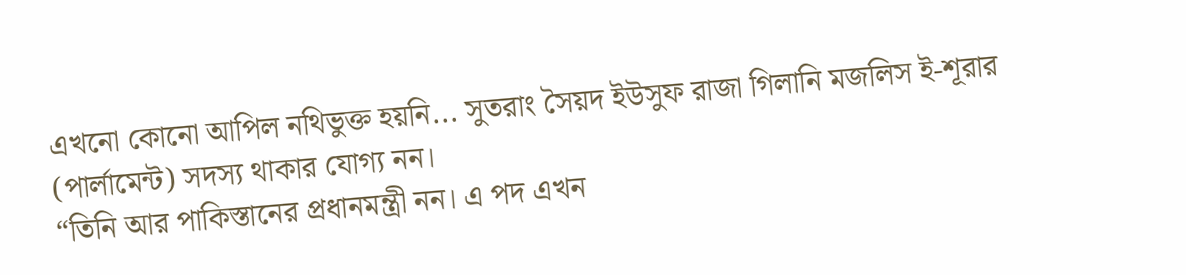এখনো কোনো আপিল নথিভুক্ত হয়নি... সুতরাং সৈয়দ ইউসুফ রাজা গিলানি মজলিস ই-শূরার (পার্লামেন্ট) সদস্য থাকার যোগ্য নন।
“তিনি আর পাকিস্তানের প্রধানমন্ত্রী নন। এ পদ এখন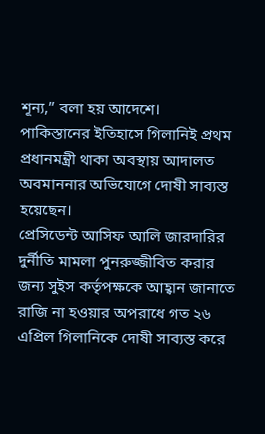শূন্য,” বলা হয় আদেশে।
পাকিস্তানের ইতিহাসে গিলানিই প্রথম প্রধানমন্ত্রী থাকা অবস্থায় আদালত অবমাননার অভিযোগে দোষী সাব্যস্ত হয়েছেন।
প্রেসিডেন্ট আসিফ আলি জারদারির দুর্নীতি মামলা পুনরুজ্জীবিত করার জন্য সুইস কর্তৃপক্ষকে আহ্বান জানাতে রাজি না হওয়ার অপরাধে গত ২৬ এপ্রিল গিলানিকে দোষী সাব্যস্ত করে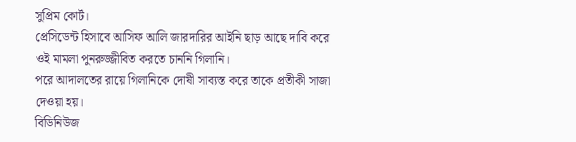সুপ্রিম কোর্ট।
প্রেসিডেন্ট হিসাবে আসিফ আলি জারদারির আইনি ছাড় আছে দাবি করে ওই মামলা পুনরুজ্জীবিত করতে চাননি গিলানি।
পরে আদালতের রায়ে গিলানিকে দোষী সাব্যস্ত করে তাকে প্রতীকী সাজা দেওয়া হয়।
বিডিনিউজ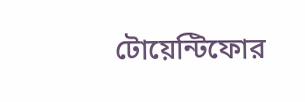টোয়েন্টিফোর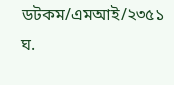ডটকম/এমআই/২৩৫১ ঘ.